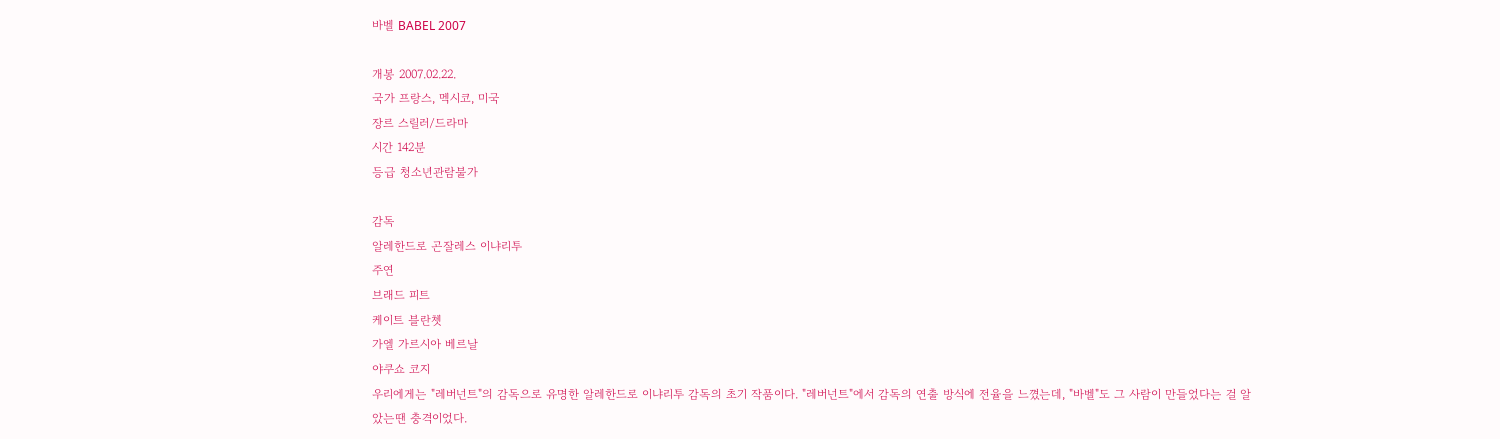바벨 BABEL 2007

개봉 2007.02.22.
국가 프랑스, 멕시코, 미국
장르 스릴러/드라마
시간 142분
등급 청소년관람불가

감독
알레한드로 곤잘레스 이냐리투
주연
브래드 피트
케이트 블란쳇
가엘 가르시아 베르날
야쿠쇼 코지
우리에게는 "레버넌트"의 감독으로 유명한 알레한드로 이냐리투 감독의 초기 작품이다. "레버넌트"에서 감독의 연출 방식에 전율을 느꼈는데, "바벨"도 그 사람이 만들었다는 걸 알았는땐 충격이었다.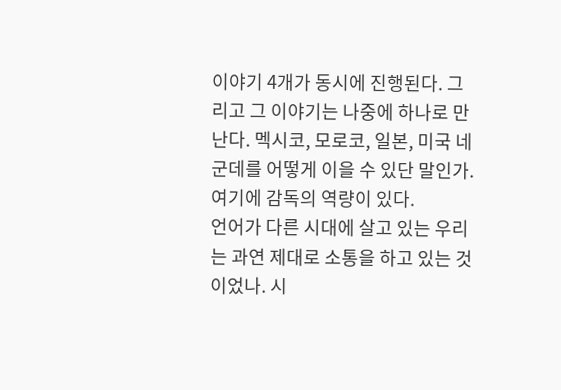이야기 4개가 동시에 진행된다. 그리고 그 이야기는 나중에 하나로 만난다. 멕시코, 모로코, 일본, 미국 네 군데를 어떻게 이을 수 있단 말인가. 여기에 감독의 역량이 있다.
언어가 다른 시대에 살고 있는 우리는 과연 제대로 소통을 하고 있는 것이었나. 시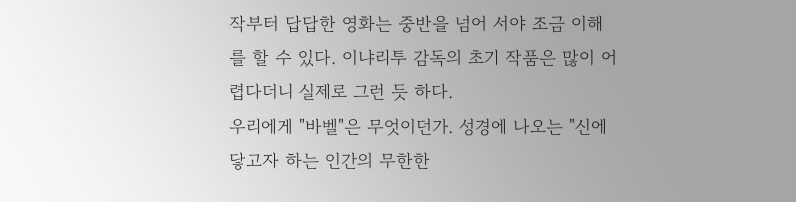작부터 답답한 영화는 중반을 넘어 서야 조금 이해를 할 수 있다. 이냐리투 감독의 초기 작품은 많이 어렵다더니 실제로 그런 듯 하다.
우리에게 "바벨"은 무엇이던가. 성경에 나오는 "신에 닿고자 하는 인간의 무한한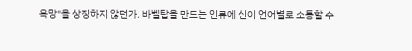욕망"을 상징하지 않던가. 바벨탑을 만드는 인류에 신이 언어별로 소통할 수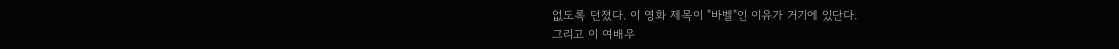없도록 던졌다. 이 영화 제목이 "바벨"인 이유가 거기에 있단다.
그리고 이 여배우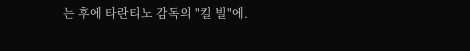는 후에 타란티노 감독의 "킬 빌"에.